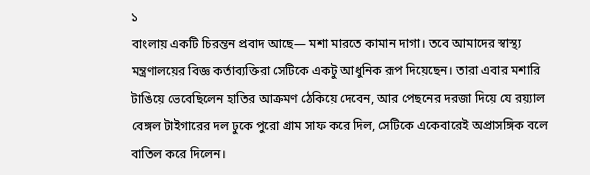১
বাংলায় একটি চিরন্তন প্রবাদ আছে— মশা মারতে কামান দাগা। তবে আমাদের স্বাস্থ্য মন্ত্রণালয়ের বিজ্ঞ কর্তাব্যক্তিরা সেটিকে একটু আধুনিক রূপ দিয়েছেন। তারা এবার মশারি টাঙিয়ে ভেবেছিলেন হাতির আক্রমণ ঠেকিয়ে দেবেন, আর পেছনের দরজা দিয়ে যে রয়্যাল বেঙ্গল টাইগারের দল ঢুকে পুরো গ্রাম সাফ করে দিল, সেটিকে একেবারেই অপ্রাসঙ্গিক বলে বাতিল করে দিলেন।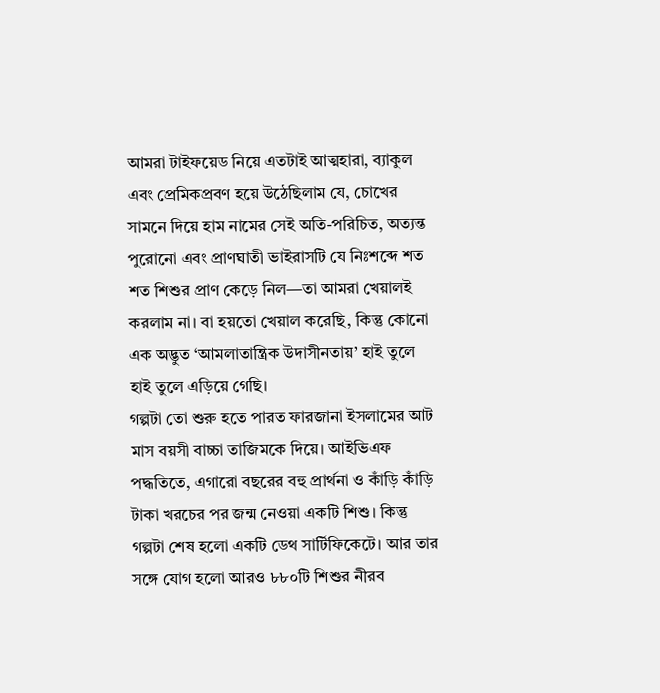আমরা টাইফয়েড নিয়ে এতটাই আত্মহারা, ব্যাকুল এবং প্রেমিকপ্রবণ হয়ে উঠেছিলাম যে, চোখের সামনে দিয়ে হাম নামের সেই অতি-পরিচিত, অত্যন্ত পুরোনো এবং প্রাণঘাতী ভাইরাসটি যে নিঃশব্দে শত শত শিশুর প্রাণ কেড়ে নিল—তা আমরা খেয়ালই করলাম না। বা হয়তো খেয়াল করেছি, কিন্তু কোনো এক অদ্ভুত ‘আমলাতান্ত্রিক উদাসীনতায়’ হাই তুলে হাই তুলে এড়িয়ে গেছি।
গল্পটা তো শুরু হতে পারত ফারজানা ইসলামের আট মাস বয়সী বাচ্চা তাজিমকে দিয়ে। আইভিএফ পদ্ধতিতে, এগারো বছরের বহু প্রার্থনা ও কাঁড়ি কাঁড়ি টাকা খরচের পর জন্ম নেওয়া একটি শিশু। কিন্তু গল্পটা শেষ হলো একটি ডেথ সার্টিফিকেটে। আর তার সঙ্গে যোগ হলো আরও ৮৮০টি শিশুর নীরব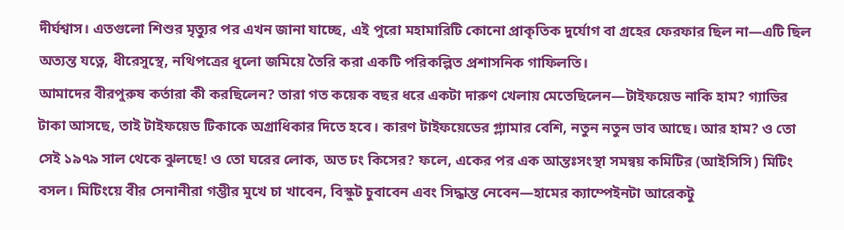দীর্ঘশ্বাস। এতগুলো শিশুর মৃত্যুর পর এখন জানা যাচ্ছে, এই পুরো মহামারিটি কোনো প্রাকৃতিক দুর্যোগ বা গ্রহের ফেরফার ছিল না—এটি ছিল অত্যন্ত যত্নে, ধীরেসুস্থে, নথিপত্রের ধুলো জমিয়ে তৈরি করা একটি পরিকল্পিত প্রশাসনিক গাফিলতি।
আমাদের বীরপুরুষ কর্তারা কী করছিলেন? তারা গত কয়েক বছর ধরে একটা দারুণ খেলায় মেতেছিলেন—টাইফয়েড নাকি হাম? গ্যাভির টাকা আসছে, তাই টাইফয়েড টিকাকে অগ্রাধিকার দিতে হবে। কারণ টাইফয়েডের গ্ল্যামার বেশি, নতুন নতুন ভাব আছে। আর হাম? ও তো সেই ১৯৭৯ সাল থেকে ঝুলছে! ও তো ঘরের লোক, অত ঢং কিসের? ফলে, একের পর এক আন্তঃসংস্থা সমন্বয় কমিটির (আইসিসি) মিটিং বসল। মিটিংয়ে বীর সেনানীরা গম্ভীর মুখে চা খাবেন, বিস্কুট চুবাবেন এবং সিদ্ধান্ত নেবেন—হামের ক্যাম্পেইনটা আরেকটু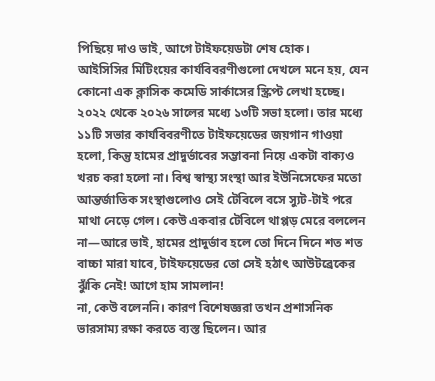পিছিয়ে দাও ভাই, আগে টাইফয়েডটা শেষ হোক।
আইসিসির মিটিংয়ের কার্যবিবরণীগুলো দেখলে মনে হয়, যেন কোনো এক ক্লাসিক কমেডি সার্কাসের স্ক্রিপ্ট লেখা হচ্ছে। ২০২২ থেকে ২০২৬ সালের মধ্যে ১৩টি সভা হলো। তার মধ্যে ১১টি সভার কার্যবিবরণীতে টাইফয়েডের জয়গান গাওয়া হলো, কিন্তু হামের প্রাদুর্ভাবের সম্ভাবনা নিয়ে একটা বাক্যও খরচ করা হলো না। বিশ্ব স্বাস্থ্য সংস্থা আর ইউনিসেফের মতো আন্তর্জাতিক সংস্থাগুলোও সেই টেবিলে বসে স্যুট-টাই পরে মাথা নেড়ে গেল। কেউ একবার টেবিলে থাপ্পড় মেরে বললেন না—আরে ভাই, হামের প্রাদুর্ভাব হলে তো দিনে দিনে শত শত বাচ্চা মারা যাবে, টাইফয়েডের তো সেই হঠাৎ আউটব্রেকের ঝুঁকি নেই! আগে হাম সামলান!
না, কেউ বলেননি। কারণ বিশেষজ্ঞরা তখন প্রশাসনিক ভারসাম্য রক্ষা করতে ব্যস্ত ছিলেন। আর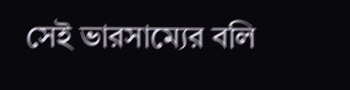সেই ভারসাম্যের বলি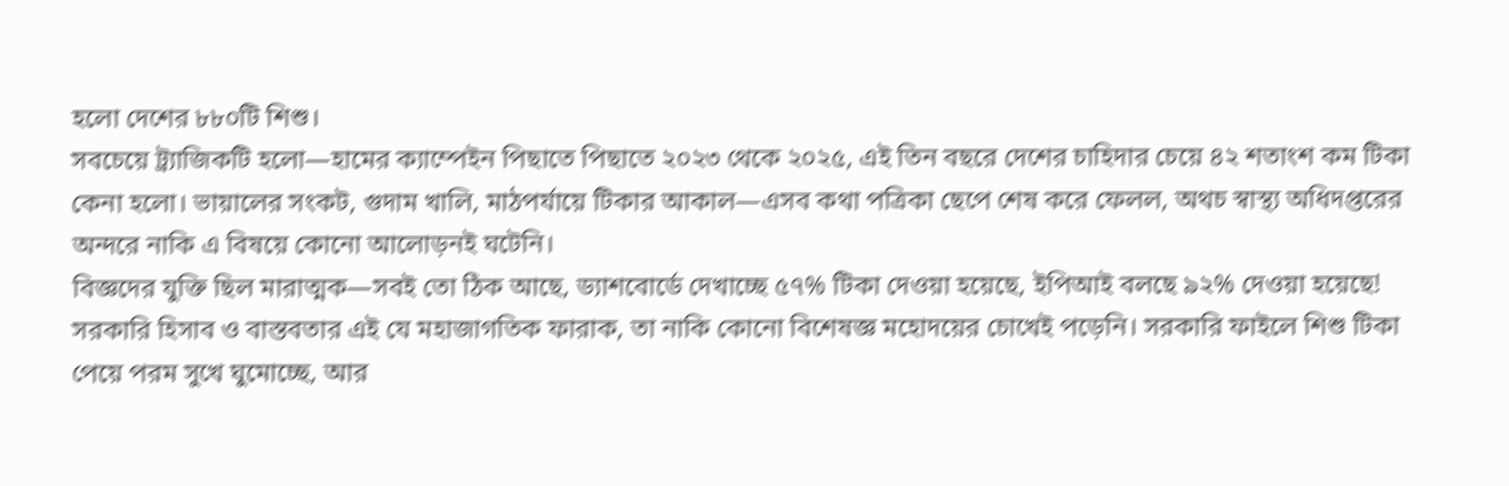হলো দেশের ৮৮০টি শিশু।
সবচেয়ে ট্র্যাজিকটি হলো—হামের ক্যাম্পেইন পিছাতে পিছাতে ২০২৩ থেকে ২০২৫, এই তিন বছরে দেশের চাহিদার চেয়ে ৪২ শতাংশ কম টিকা কেনা হলো। ভায়ালের সংকট, গুদাম খালি, মাঠপর্যায়ে টিকার আকাল—এসব কথা পত্রিকা ছেপে শেষ করে ফেলল, অথচ স্বাস্থ্য অধিদপ্তরের অন্দরে নাকি এ বিষয়ে কোনো আলোড়নই ঘটেনি।
বিজ্ঞদের যুক্তি ছিল মারাত্মক—সবই তো ঠিক আছে, ড্যাশবোর্ডে দেখাচ্ছে ৫৭% টিকা দেওয়া হয়েছে, ইপিআই বলছে ৯২% দেওয়া হয়েছে! সরকারি হিসাব ও বাস্তবতার এই যে মহাজাগতিক ফারাক, তা নাকি কোনো বিশেষজ্ঞ মহোদয়ের চোখেই পড়েনি। সরকারি ফাইলে শিশু টিকা পেয়ে পরম সুখে ঘুমোচ্ছে, আর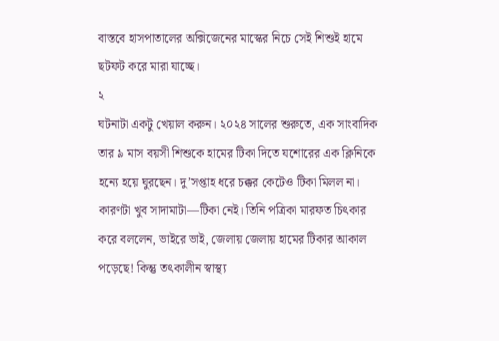বাস্তবে হাসপাতালের অক্সিজেনের মাস্কের নিচে সেই শিশুই হামে ছটফট করে মারা যাচ্ছে।
২
ঘটনাটা একটু খেয়াল করুন। ২০২৪ সালের শুরুতে, এক সাংবাদিক তার ৯ মাস বয়সী শিশুকে হামের টিকা দিতে যশোরের এক ক্লিনিকে হন্যে হয়ে ঘুরছেন। দু’সপ্তাহ ধরে চক্কর কেটেও টিকা মিলল না। কারণটা খুব সাদামাটা—টিকা নেই। তিনি পত্রিকা মারফত চিৎকার করে বললেন, ভাইরে ভাই, জেলায় জেলায় হামের টিকার আকাল পড়েছে! কিন্তু তৎকালীন স্বাস্থ্য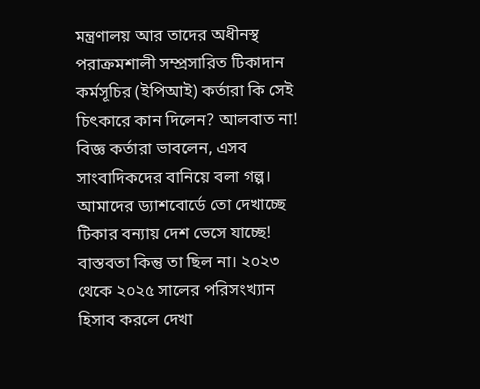মন্ত্রণালয় আর তাদের অধীনস্থ পরাক্রমশালী সম্প্রসারিত টিকাদান কর্মসূচির (ইপিআই) কর্তারা কি সেই চিৎকারে কান দিলেন? আলবাত না! বিজ্ঞ কর্তারা ভাবলেন, এসব সাংবাদিকদের বানিয়ে বলা গল্প। আমাদের ড্যাশবোর্ডে তো দেখাচ্ছে টিকার বন্যায় দেশ ভেসে যাচ্ছে!
বাস্তবতা কিন্তু তা ছিল না। ২০২৩ থেকে ২০২৫ সালের পরিসংখ্যান হিসাব করলে দেখা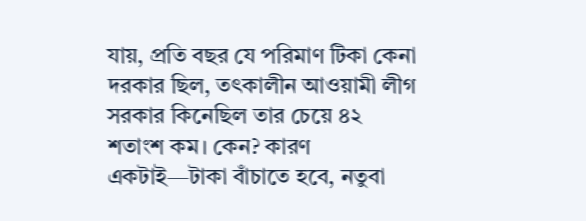যায়, প্রতি বছর যে পরিমাণ টিকা কেনা দরকার ছিল, তৎকালীন আওয়ামী লীগ সরকার কিনেছিল তার চেয়ে ৪২ শতাংশ কম। কেন? কারণ একটাই—টাকা বাঁচাতে হবে, নতুবা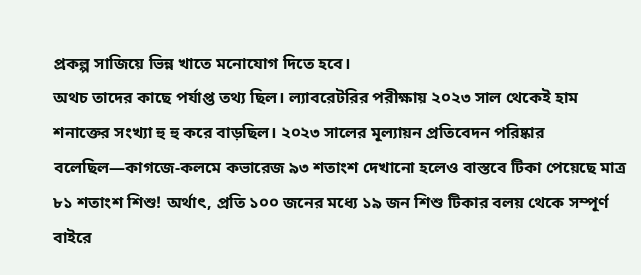প্রকল্প সাজিয়ে ভিন্ন খাতে মনোযোগ দিতে হবে।
অথচ তাদের কাছে পর্যাপ্ত তথ্য ছিল। ল্যাবরেটরির পরীক্ষায় ২০২৩ সাল থেকেই হাম শনাক্তের সংখ্যা হু হু করে বাড়ছিল। ২০২৩ সালের মূল্যায়ন প্রতিবেদন পরিষ্কার বলেছিল—কাগজে-কলমে কভারেজ ৯৩ শতাংশ দেখানো হলেও বাস্তবে টিকা পেয়েছে মাত্র ৮১ শতাংশ শিশু! অর্থাৎ, প্রতি ১০০ জনের মধ্যে ১৯ জন শিশু টিকার বলয় থেকে সম্পূর্ণ বাইরে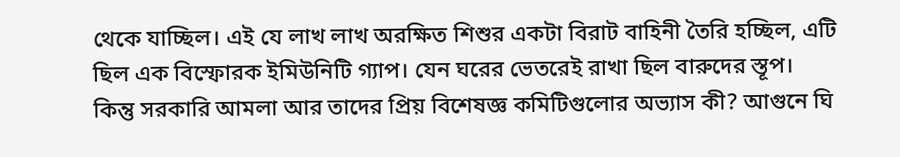থেকে যাচ্ছিল। এই যে লাখ লাখ অরক্ষিত শিশুর একটা বিরাট বাহিনী তৈরি হচ্ছিল, এটি ছিল এক বিস্ফোরক ইমিউনিটি গ্যাপ। যেন ঘরের ভেতরেই রাখা ছিল বারুদের স্তূপ।
কিন্তু সরকারি আমলা আর তাদের প্রিয় বিশেষজ্ঞ কমিটিগুলোর অভ্যাস কী? আগুনে ঘি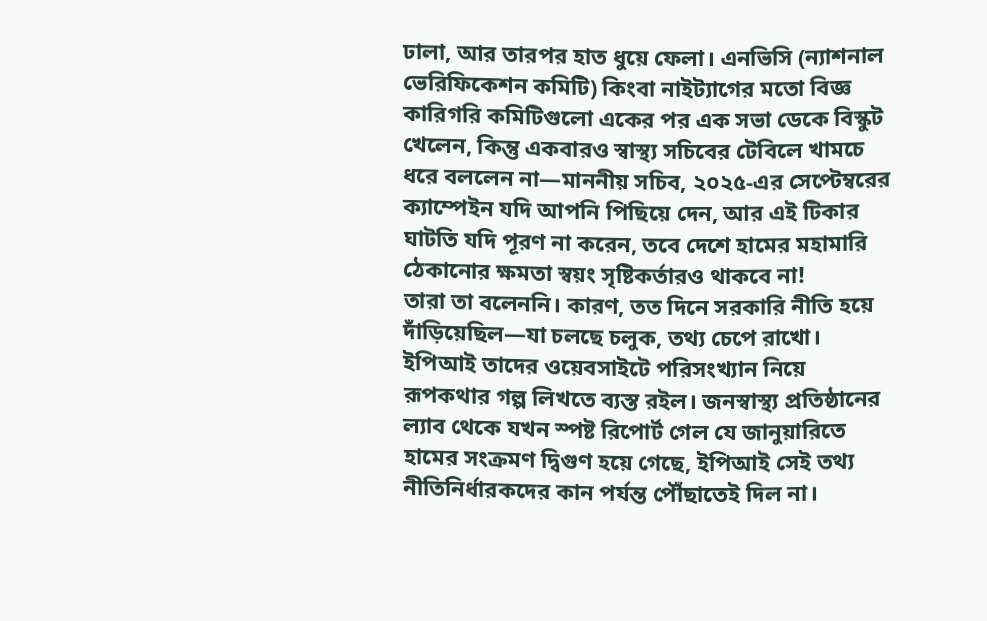ঢালা, আর তারপর হাত ধুয়ে ফেলা। এনভিসি (ন্যাশনাল ভেরিফিকেশন কমিটি) কিংবা নাইট্যাগের মতো বিজ্ঞ কারিগরি কমিটিগুলো একের পর এক সভা ডেকে বিস্কুট খেলেন, কিন্তু একবারও স্বাস্থ্য সচিবের টেবিলে খামচে ধরে বললেন না—মাননীয় সচিব, ২০২৫-এর সেপ্টেম্বরের ক্যাম্পেইন যদি আপনি পিছিয়ে দেন, আর এই টিকার ঘাটতি যদি পূরণ না করেন, তবে দেশে হামের মহামারি ঠেকানোর ক্ষমতা স্বয়ং সৃষ্টিকর্তারও থাকবে না!
তারা তা বলেননি। কারণ, তত দিনে সরকারি নীতি হয়ে দাঁড়িয়েছিল—যা চলছে চলুক, তথ্য চেপে রাখো। ইপিআই তাদের ওয়েবসাইটে পরিসংখ্যান নিয়ে রূপকথার গল্প লিখতে ব্যস্ত রইল। জনস্বাস্থ্য প্রতিষ্ঠানের ল্যাব থেকে যখন স্পষ্ট রিপোর্ট গেল যে জানুয়ারিতে হামের সংক্রমণ দ্বিগুণ হয়ে গেছে, ইপিআই সেই তথ্য নীতিনির্ধারকদের কান পর্যন্ত পৌঁছাতেই দিল না।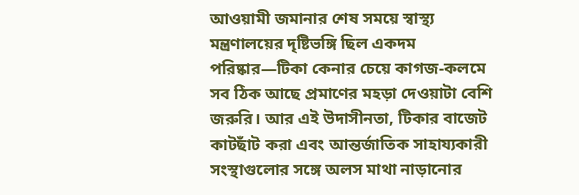আওয়ামী জমানার শেষ সময়ে স্বাস্থ্য মন্ত্রণালয়ের দৃষ্টিভঙ্গি ছিল একদম পরিষ্কার—টিকা কেনার চেয়ে কাগজ-কলমে সব ঠিক আছে প্রমাণের মহড়া দেওয়াটা বেশি জরুরি। আর এই উদাসীনতা, টিকার বাজেট কাটছাঁট করা এবং আন্তর্জাতিক সাহায্যকারী সংস্থাগুলোর সঙ্গে অলস মাথা নাড়ানোর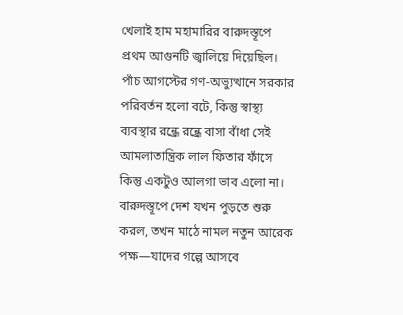খেলাই হাম মহামারির বারুদস্তূপে প্রথম আগুনটি জ্বালিয়ে দিয়েছিল।
পাঁচ আগস্টের গণ-অভ্যুত্থানে সরকার পরিবর্তন হলো বটে, কিন্তু স্বাস্থ্য ব্যবস্থার রন্ধ্রে রন্ধ্রে বাসা বাঁধা সেই আমলাতান্ত্রিক লাল ফিতার ফাঁসে কিন্তু একটুও আলগা ভাব এলো না। বারুদস্তূপে দেশ যখন পুড়তে শুরু করল, তখন মাঠে নামল নতুন আরেক পক্ষ—যাদের গল্পে আসবে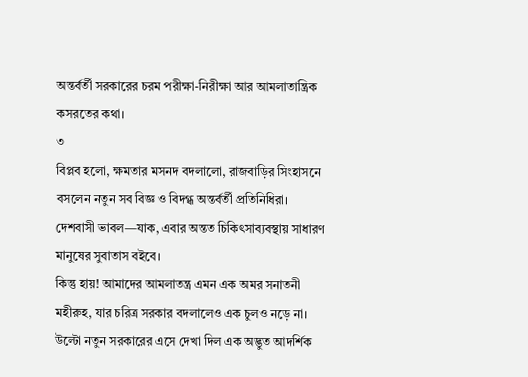অন্তর্বর্তী সরকারের চরম পরীক্ষা-নিরীক্ষা আর আমলাতান্ত্রিক কসরতের কথা।
৩
বিপ্লব হলো, ক্ষমতার মসনদ বদলালো, রাজবাড়ির সিংহাসনে বসলেন নতুন সব বিজ্ঞ ও বিদগ্ধ অন্তর্বর্তী প্রতিনিধিরা। দেশবাসী ভাবল—যাক, এবার অন্তত চিকিৎসাব্যবস্থায় সাধারণ মানুষের সুবাতাস বইবে।
কিন্তু হায়! আমাদের আমলাতন্ত্র এমন এক অমর সনাতনী মহীরুহ, যার চরিত্র সরকার বদলালেও এক চুলও নড়ে না। উল্টো নতুন সরকারের এসে দেখা দিল এক অদ্ভুত আদর্শিক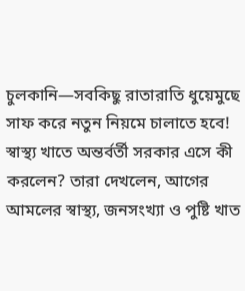চুলকানি—সবকিছু রাতারাতি ধুয়েমুছে সাফ করে নতুন নিয়মে চালাতে হবে!
স্বাস্থ্য খাতে অন্তর্বর্তী সরকার এসে কী করলেন? তারা দেখলেন, আগের আমলের স্বাস্থ্য, জনসংখ্যা ও পুষ্টি খাত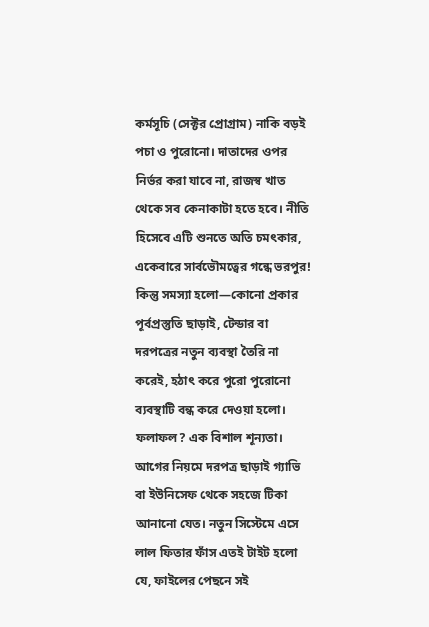কর্মসূচি (সেক্টর প্রোগ্রাম) নাকি বড়ই পচা ও পুরোনো। দাতাদের ওপর নির্ভর করা যাবে না, রাজস্ব খাত থেকে সব কেনাকাটা হতে হবে। নীতি হিসেবে এটি শুনতে অতি চমৎকার, একেবারে সার্বভৌমত্বের গন্ধে ভরপুর! কিন্তু সমস্যা হলো—কোনো প্রকার পূর্বপ্রস্তুতি ছাড়াই, টেন্ডার বা দরপত্রের নতুন ব্যবস্থা তৈরি না করেই, হঠাৎ করে পুরো পুরোনো ব্যবস্থাটি বন্ধ করে দেওয়া হলো।
ফলাফল? এক বিশাল শূন্যতা। আগের নিয়মে দরপত্র ছাড়াই গ্যাভি বা ইউনিসেফ থেকে সহজে টিকা আনানো যেত। নতুন সিস্টেমে এসে লাল ফিতার ফাঁস এতই টাইট হলো যে, ফাইলের পেছনে সই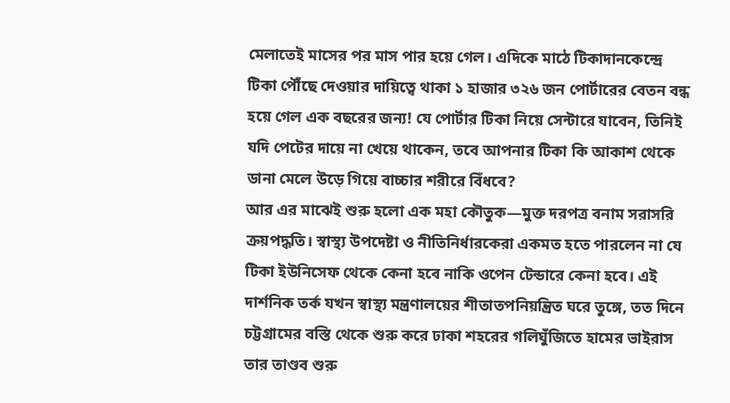মেলাতেই মাসের পর মাস পার হয়ে গেল। এদিকে মাঠে টিকাদানকেন্দ্রে টিকা পৌঁছে দেওয়ার দায়িত্বে থাকা ১ হাজার ৩২৬ জন পোর্টারের বেতন বন্ধ হয়ে গেল এক বছরের জন্য! যে পোর্টার টিকা নিয়ে সেন্টারে যাবেন, তিনিই যদি পেটের দায়ে না খেয়ে থাকেন, তবে আপনার টিকা কি আকাশ থেকে ডানা মেলে উড়ে গিয়ে বাচ্চার শরীরে বিঁধবে?
আর এর মাঝেই শুরু হলো এক মহা কৌতুক—মুক্ত দরপত্র বনাম সরাসরি ক্রয়পদ্ধতি। স্বাস্থ্য উপদেষ্টা ও নীতিনির্ধারকেরা একমত হতে পারলেন না যে টিকা ইউনিসেফ থেকে কেনা হবে নাকি ওপেন টেন্ডারে কেনা হবে। এই দার্শনিক তর্ক যখন স্বাস্থ্য মন্ত্রণালয়ের শীতাতপনিয়ন্ত্রিত ঘরে তুঙ্গে, তত দিনে চট্টগ্রামের বস্তি থেকে শুরু করে ঢাকা শহরের গলিঘুঁজিতে হামের ভাইরাস তার তাণ্ডব শুরু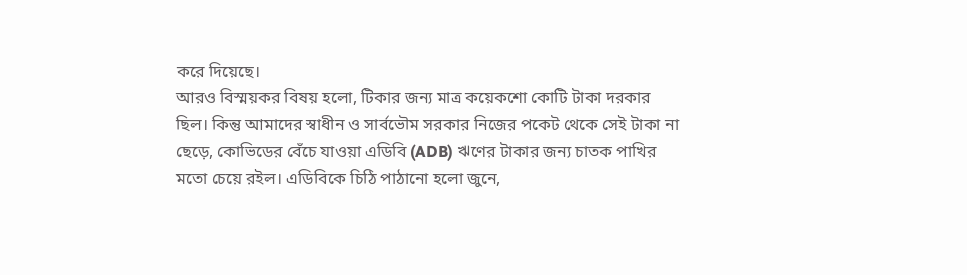করে দিয়েছে।
আরও বিস্ময়কর বিষয় হলো, টিকার জন্য মাত্র কয়েকশো কোটি টাকা দরকার ছিল। কিন্তু আমাদের স্বাধীন ও সার্বভৌম সরকার নিজের পকেট থেকে সেই টাকা না ছেড়ে, কোভিডের বেঁচে যাওয়া এডিবি (ADB) ঋণের টাকার জন্য চাতক পাখির মতো চেয়ে রইল। এডিবিকে চিঠি পাঠানো হলো জুনে,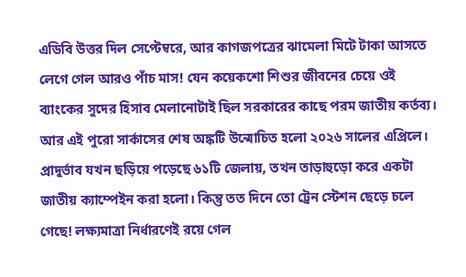এডিবি উত্তর দিল সেপ্টেম্বরে, আর কাগজপত্রের ঝামেলা মিটে টাকা আসতে লেগে গেল আরও পাঁচ মাস! যেন কয়েকশো শিশুর জীবনের চেয়ে ওই ব্যাংকের সুদের হিসাব মেলানোটাই ছিল সরকারের কাছে পরম জাতীয় কর্তব্য।
আর এই পুরো সার্কাসের শেষ অঙ্কটি উন্মোচিত হলো ২০২৬ সালের এপ্রিলে। প্রাদুর্ভাব যখন ছড়িয়ে পড়েছে ৬১টি জেলায়, তখন তাড়াহুড়ো করে একটা জাতীয় ক্যাম্পেইন করা হলো। কিন্তু তত দিনে তো ট্রেন স্টেশন ছেড়ে চলে গেছে! লক্ষ্যমাত্রা নির্ধারণেই রয়ে গেল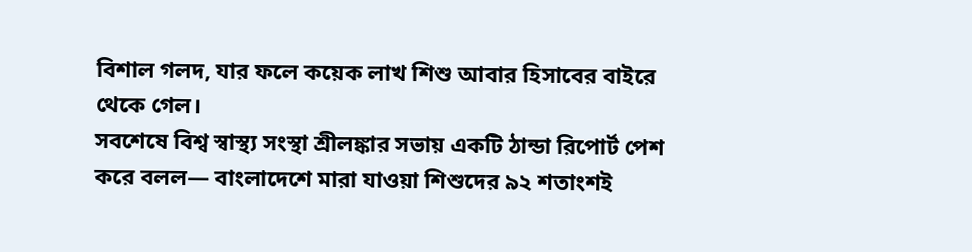বিশাল গলদ, যার ফলে কয়েক লাখ শিশু আবার হিসাবের বাইরে থেকে গেল।
সবশেষে বিশ্ব স্বাস্থ্য সংস্থা শ্রীলঙ্কার সভায় একটি ঠান্ডা রিপোর্ট পেশ করে বলল— বাংলাদেশে মারা যাওয়া শিশুদের ৯২ শতাংশই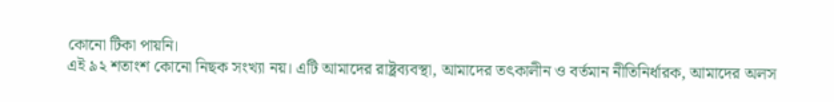কোনো টিকা পায়নি।
এই ৯২ শতাংশ কোনো নিছক সংখ্যা নয়। এটি আমাদের রাষ্ট্রব্যবস্থা, আমাদের তৎকালীন ও বর্তমান নীতিনির্ধারক, আমাদের অলস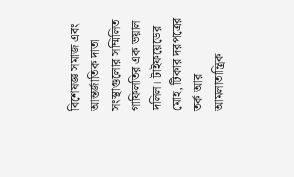বিশেষজ্ঞ সমাজ এবং আন্তর্জাতিক দাতা সংস্থাগুলোর সম্মিলিত গাফিলতির এক ভয়াল দলিল। টাইফয়েডের মোহ, টিকার দরপত্রের তর্ক আর আমলাতান্ত্রিক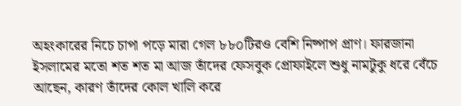অহংকারের নিচে চাপা পড়ে মারা গেল ৮৮০টিরও বেশি নিষ্পাপ প্রাণ। ফারজানা ইসলামের মতো শত শত মা আজ তাঁদের ফেসবুক প্রোফাইলে শুধু নামটুকু ধরে বেঁচে আছেন, কারণ তাঁদের কোল খালি করে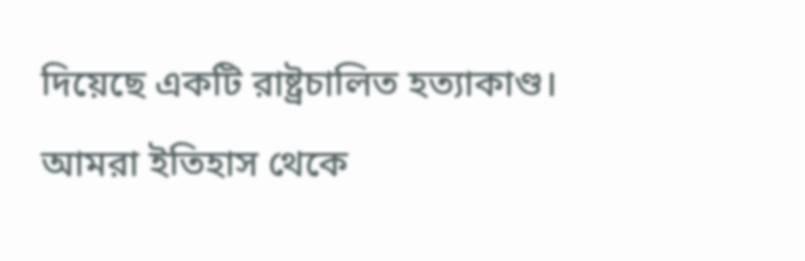দিয়েছে একটি রাষ্ট্রচালিত হত্যাকাণ্ড।
আমরা ইতিহাস থেকে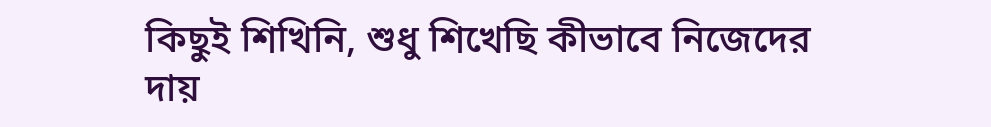কিছুই শিখিনি, শুধু শিখেছি কীভাবে নিজেদের দায়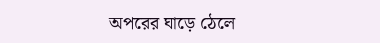অপরের ঘাড়ে ঠেলে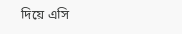দিয়ে এসি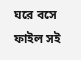ঘরে বসে ফাইল সই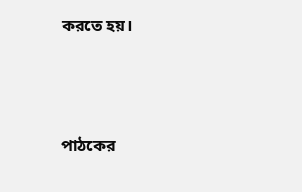করতে হয়।



পাঠকের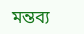মন্তব্য